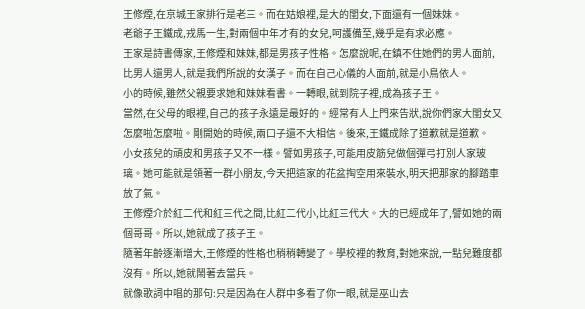王修煙,在京城王家排行是老三。而在姑娘裡,是大的閨女,下面還有一個妹妹。
老爺子王鐵成,戎馬一生,對兩個中年才有的女兒,呵護備至,幾乎是有求必應。
王家是詩書傳家,王修煙和妹妹,都是男孩子性格。怎麼說呢,在鎮不住她們的男人面前,比男人還男人,就是我們所說的女漢子。而在自己心儀的人面前,就是小鳥依人。
小的時候,雖然父親要求她和妹妹看書。一轉眼,就到院子裡,成為孩子王。
當然,在父母的眼裡,自己的孩子永遠是最好的。經常有人上門來告狀,說你們家大閨女又怎麼啦怎麼啦。剛開始的時候,兩口子還不大相信。後來,王鐵成除了道歉就是道歉。
小女孩兒的頑皮和男孩子又不一樣。譬如男孩子,可能用皮筋兒做個彈弓打別人家玻璃。她可能就是領著一群小朋友,今天把這家的花盆掏空用來裝水,明天把那家的腳踏車放了氣。
王修煙介於紅二代和紅三代之間,比紅二代小,比紅三代大。大的已經成年了,譬如她的兩個哥哥。所以,她就成了孩子王。
隨著年齡逐漸增大,王修煙的性格也稍稍轉變了。學校裡的教育,對她來說,一點兒難度都沒有。所以,她就鬧著去當兵。
就像歌詞中唱的那句:只是因為在人群中多看了你一眼,就是巫山去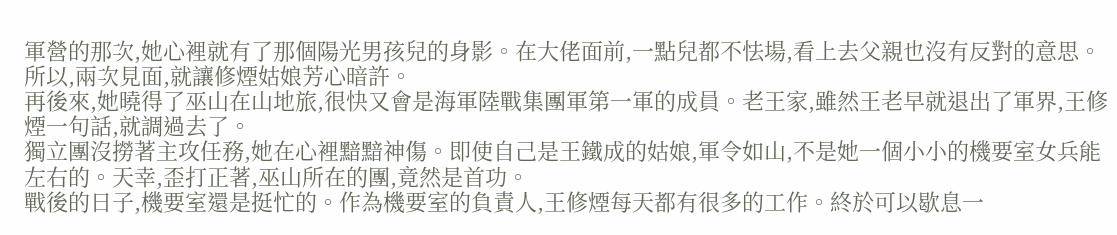軍營的那次,她心裡就有了那個陽光男孩兒的身影。在大佬面前,一點兒都不怯場,看上去父親也沒有反對的意思。所以,兩次見面,就讓修煙姑娘芳心暗許。
再後來,她曉得了巫山在山地旅,很快又會是海軍陸戰集團軍第一軍的成員。老王家,雖然王老早就退出了軍界,王修煙一句話,就調過去了。
獨立團沒撈著主攻任務,她在心裡黯黯神傷。即使自己是王鐵成的姑娘,軍令如山,不是她一個小小的機要室女兵能左右的。天幸,歪打正著,巫山所在的團,竟然是首功。
戰後的日子,機要室還是挺忙的。作為機要室的負責人,王修煙每天都有很多的工作。終於可以歇息一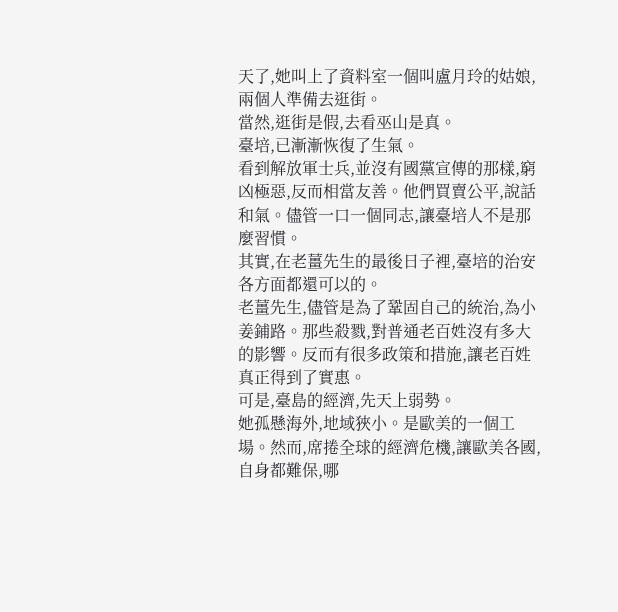天了,她叫上了資料室一個叫盧月玲的姑娘,兩個人準備去逛街。
當然,逛街是假,去看巫山是真。
臺培,已漸漸恢復了生氣。
看到解放軍士兵,並沒有國黨宣傳的那樣,窮凶極惡,反而相當友善。他們買賣公平,說話和氣。儘管一口一個同志,讓臺培人不是那麼習慣。
其實,在老薑先生的最後日子裡,臺培的治安各方面都還可以的。
老薑先生,儘管是為了鞏固自己的統治,為小姜鋪路。那些殺戮,對普通老百姓沒有多大的影響。反而有很多政策和措施,讓老百姓真正得到了實惠。
可是,臺島的經濟,先天上弱勢。
她孤懸海外,地域狹小。是歐美的一個工場。然而,席捲全球的經濟危機,讓歐美各國,自身都難保,哪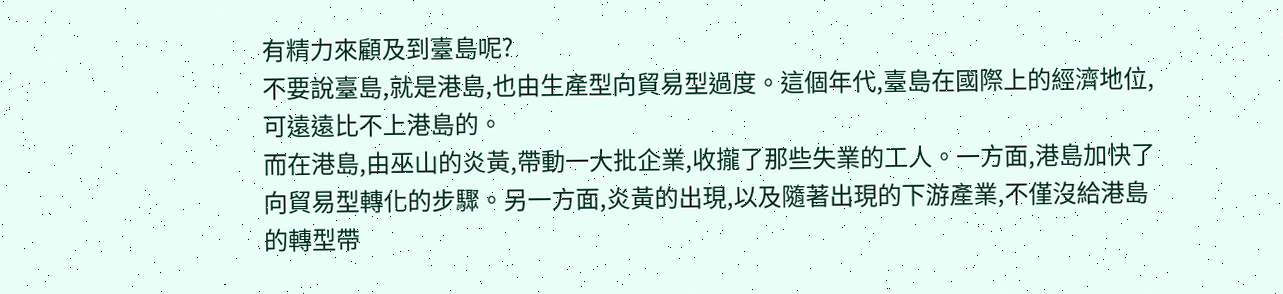有精力來顧及到臺島呢?
不要說臺島,就是港島,也由生產型向貿易型過度。這個年代,臺島在國際上的經濟地位,可遠遠比不上港島的。
而在港島,由巫山的炎黃,帶動一大批企業,收攏了那些失業的工人。一方面,港島加快了向貿易型轉化的步驟。另一方面,炎黃的出現,以及隨著出現的下游產業,不僅沒給港島的轉型帶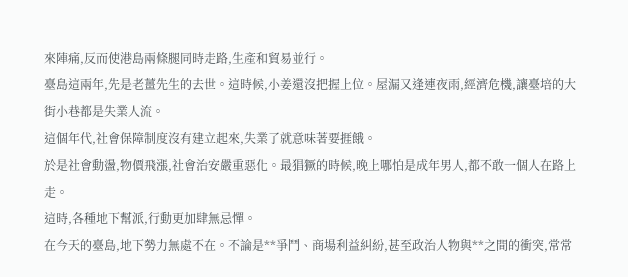來陣痛,反而使港島兩條腿同時走路,生產和貿易並行。
臺島這兩年,先是老薑先生的去世。這時候,小姜還沒把握上位。屋漏又逢連夜雨,經濟危機,讓臺培的大街小巷都是失業人流。
這個年代,社會保障制度沒有建立起來,失業了就意味著要捱餓。
於是社會動盪,物價飛漲,社會治安嚴重惡化。最猖獗的時候,晚上哪怕是成年男人,都不敢一個人在路上走。
這時,各種地下幫派,行動更加肆無忌憚。
在今天的臺島,地下勢力無處不在。不論是**爭鬥、商場利益糾紛,甚至政治人物與**之間的衝突,常常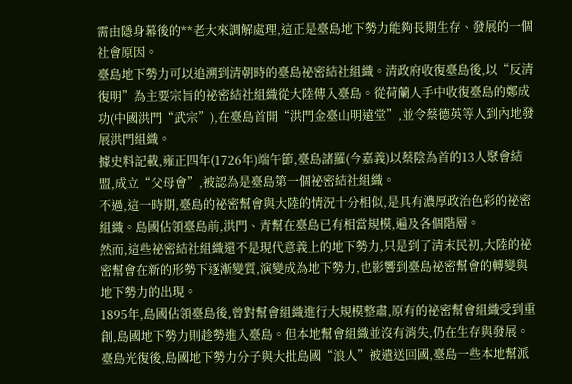需由隱身幕後的**老大來調解處理,這正是臺島地下勢力能夠長期生存、發展的一個社會原因。
臺島地下勢力可以追溯到清朝時的臺島祕密結社組織。清政府收復臺島後,以“反清復明”為主要宗旨的祕密結社組織從大陸傳入臺島。從荷蘭人手中收復臺島的鄭成功(中國洪門“武宗”),在臺島首開“洪門金臺山明遠堂”,並令蔡德英等人到內地發展洪門組織。
據史料記載,雍正四年(1726年)端午節,臺島諸羅(今嘉義)以蔡陰為首的13人聚會結盟,成立“父母會”,被認為是臺島第一個祕密結社組織。
不過,這一時期,臺島的祕密幫會與大陸的情況十分相似,是具有濃厚政治色彩的祕密組織。島國佔領臺島前,洪門、青幫在臺島已有相當規模,遍及各個階層。
然而,這些祕密結社組織還不是現代意義上的地下勢力,只是到了清末民初,大陸的祕密幫會在新的形勢下逐漸變質,演變成為地下勢力,也影響到臺島祕密幫會的轉變與地下勢力的出現。
1895年,島國佔領臺島後,曾對幫會組織進行大規模整肅,原有的祕密幫會組織受到重創,島國地下勢力則趁勢進入臺島。但本地幫會組織並沒有消失,仍在生存與發展。
臺島光復後,島國地下勢力分子與大批島國“浪人”被遣送回國,臺島一些本地幫派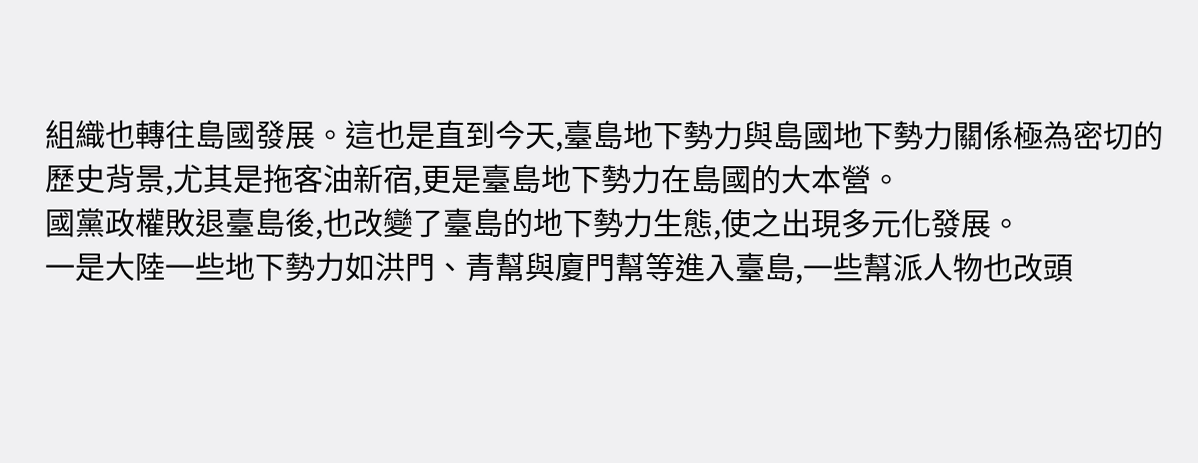組織也轉往島國發展。這也是直到今天,臺島地下勢力與島國地下勢力關係極為密切的歷史背景,尤其是拖客油新宿,更是臺島地下勢力在島國的大本營。
國黨政權敗退臺島後,也改變了臺島的地下勢力生態,使之出現多元化發展。
一是大陸一些地下勢力如洪門、青幫與廈門幫等進入臺島,一些幫派人物也改頭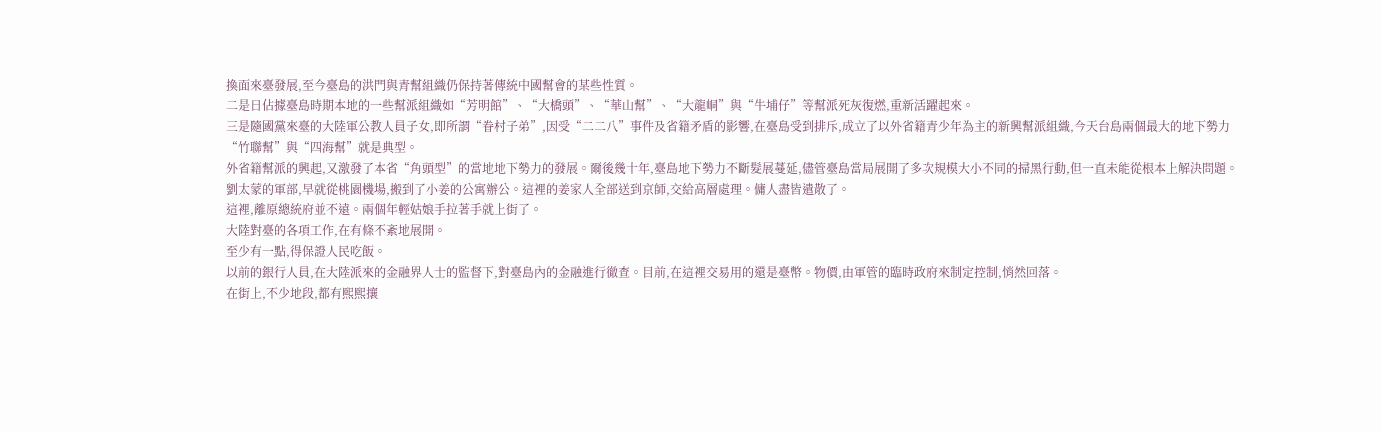換面來臺發展,至今臺島的洪門與青幫組織仍保持著傳統中國幫會的某些性質。
二是日佔據臺島時期本地的一些幫派組織如“芳明館”、“大橋頭”、“華山幫”、“大龍峒”與“牛埔仔”等幫派死灰復燃,重新活躍起來。
三是隨國黨來臺的大陸軍公教人員子女,即所謂“眷村子弟”,因受“二二八”事件及省籍矛盾的影響,在臺島受到排斥,成立了以外省籍青少年為主的新興幫派組織,今天台島兩個最大的地下勢力“竹聯幫”與“四海幫”就是典型。
外省籍幫派的興起,又激發了本省“角頭型”的當地地下勢力的發展。爾後幾十年,臺島地下勢力不斷髮展蔓延,儘管臺島當局展開了多次規模大小不同的掃黑行動,但一直未能從根本上解決問題。
劉太蒙的軍部,早就從桃園機場,搬到了小姜的公寓辦公。這裡的姜家人全部送到京師,交給高層處理。傭人盡皆遣散了。
這裡,離原總統府並不遠。兩個年輕姑娘手拉著手就上街了。
大陸對臺的各項工作,在有條不紊地展開。
至少有一點,得保證人民吃飯。
以前的銀行人員,在大陸派來的金融界人士的監督下,對臺島內的金融進行徹查。目前,在這裡交易用的還是臺幣。物價,由軍管的臨時政府來制定控制,悄然回落。
在街上,不少地段,都有熙熙攘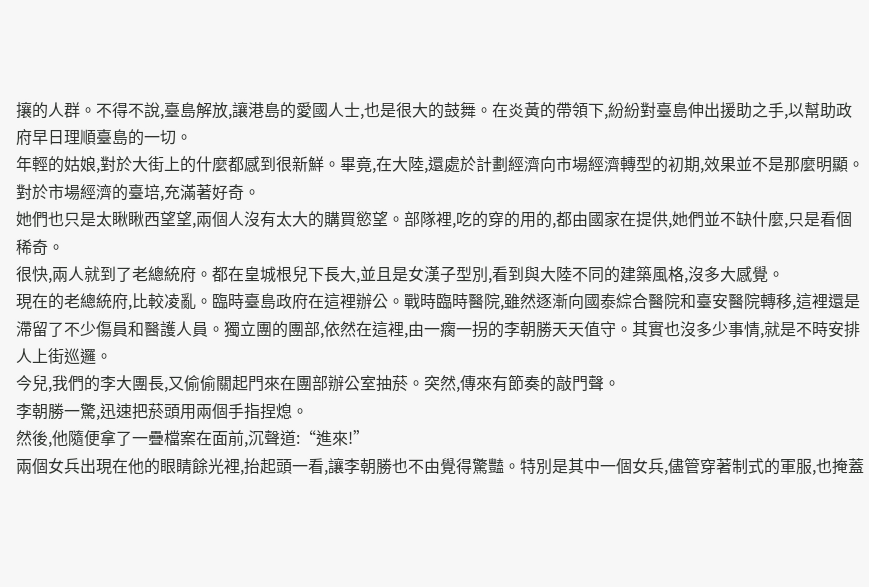攘的人群。不得不說,臺島解放,讓港島的愛國人士,也是很大的鼓舞。在炎黃的帶領下,紛紛對臺島伸出援助之手,以幫助政府早日理順臺島的一切。
年輕的姑娘,對於大街上的什麼都感到很新鮮。畢竟,在大陸,還處於計劃經濟向市場經濟轉型的初期,效果並不是那麼明顯。對於市場經濟的臺培,充滿著好奇。
她們也只是太瞅瞅西望望,兩個人沒有太大的購買慾望。部隊裡,吃的穿的用的,都由國家在提供,她們並不缺什麼,只是看個稀奇。
很快,兩人就到了老總統府。都在皇城根兒下長大,並且是女漢子型別,看到與大陸不同的建築風格,沒多大感覺。
現在的老總統府,比較凌亂。臨時臺島政府在這裡辦公。戰時臨時醫院,雖然逐漸向國泰綜合醫院和臺安醫院轉移,這裡還是滯留了不少傷員和醫護人員。獨立團的團部,依然在這裡,由一瘸一拐的李朝勝天天值守。其實也沒多少事情,就是不時安排人上街巡邏。
今兒,我們的李大團長,又偷偷關起門來在團部辦公室抽菸。突然,傳來有節奏的敲門聲。
李朝勝一驚,迅速把菸頭用兩個手指捏熄。
然後,他隨便拿了一疊檔案在面前,沉聲道:“進來!”
兩個女兵出現在他的眼睛餘光裡,抬起頭一看,讓李朝勝也不由覺得驚豔。特別是其中一個女兵,儘管穿著制式的軍服,也掩蓋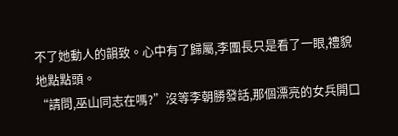不了她動人的韻致。心中有了歸屬,李團長只是看了一眼,禮貌地點點頭。
“請問,巫山同志在嗎?”沒等李朝勝發話,那個漂亮的女兵開口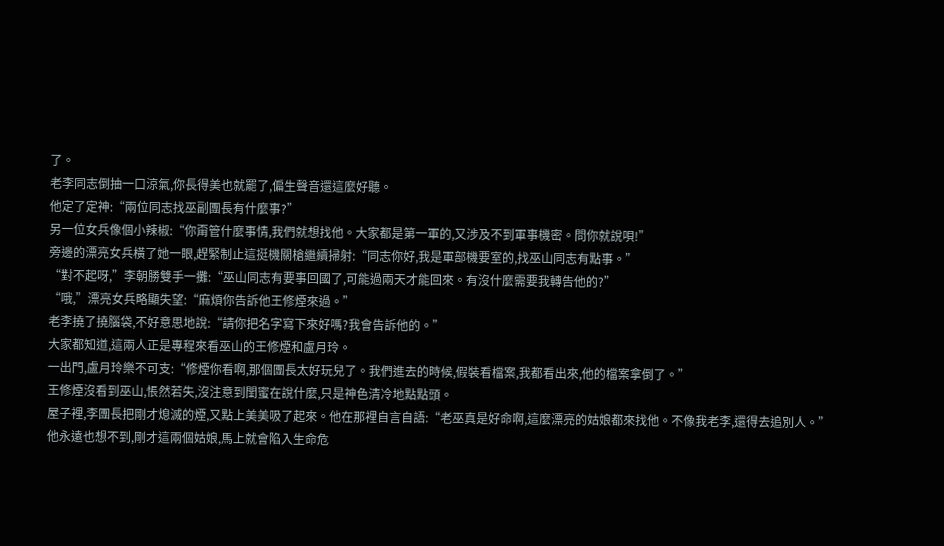了。
老李同志倒抽一口涼氣,你長得美也就罷了,偏生聲音還這麼好聽。
他定了定神:“兩位同志找巫副團長有什麼事?”
另一位女兵像個小辣椒:“你甭管什麼事情,我們就想找他。大家都是第一軍的,又涉及不到軍事機密。問你就說唄!”
旁邊的漂亮女兵橫了她一眼,趕緊制止這挺機關槍繼續掃射:“同志你好,我是軍部機要室的,找巫山同志有點事。”
“對不起呀,”李朝勝雙手一攤:“巫山同志有要事回國了,可能過兩天才能回來。有沒什麼需要我轉告他的?”
“哦,”漂亮女兵略顯失望:“麻煩你告訴他王修煙來過。”
老李撓了撓腦袋,不好意思地說:“請你把名字寫下來好嗎?我會告訴他的。”
大家都知道,這兩人正是專程來看巫山的王修煙和盧月玲。
一出門,盧月玲樂不可支:“修煙你看啊,那個團長太好玩兒了。我們進去的時候,假裝看檔案,我都看出來,他的檔案拿倒了。”
王修煙沒看到巫山,悵然若失,沒注意到閨蜜在說什麼,只是神色清冷地點點頭。
屋子裡,李團長把剛才熄滅的煙,又點上美美吸了起來。他在那裡自言自語:“老巫真是好命啊,這麼漂亮的姑娘都來找他。不像我老李,還得去追別人。”
他永遠也想不到,剛才這兩個姑娘,馬上就會陷入生命危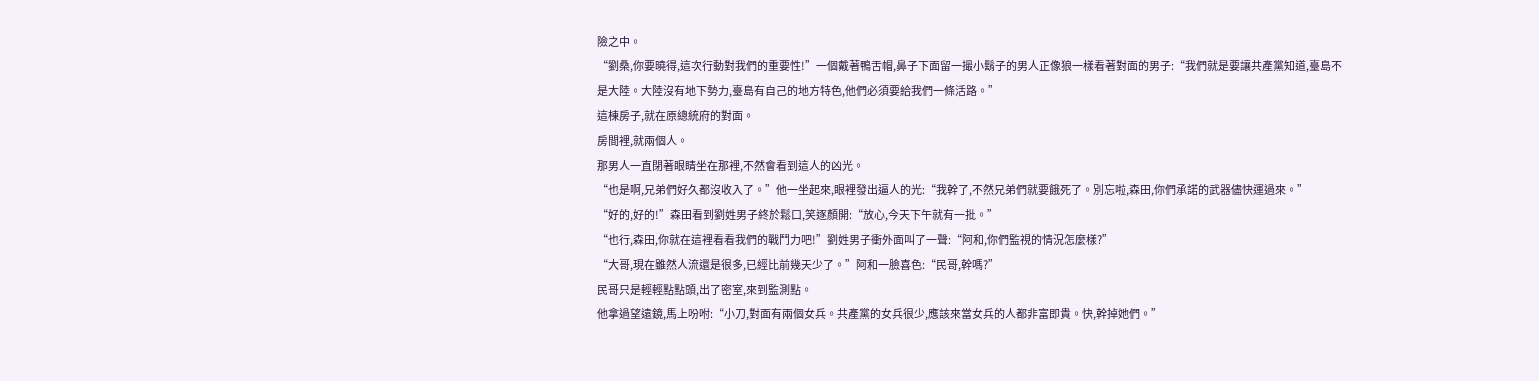險之中。
“劉桑,你要曉得,這次行動對我們的重要性!”一個戴著鴨舌帽,鼻子下面留一撮小鬍子的男人正像狼一樣看著對面的男子:“我們就是要讓共產黨知道,臺島不是大陸。大陸沒有地下勢力,臺島有自己的地方特色,他們必須要給我們一條活路。”
這棟房子,就在原總統府的對面。
房間裡,就兩個人。
那男人一直閉著眼睛坐在那裡,不然會看到這人的凶光。
“也是啊,兄弟們好久都沒收入了。”他一坐起來,眼裡發出逼人的光:“我幹了,不然兄弟們就要餓死了。別忘啦,森田,你們承諾的武器儘快運過來。”
“好的,好的!”森田看到劉姓男子終於鬆口,笑逐顏開:“放心,今天下午就有一批。”
“也行,森田,你就在這裡看看我們的戰鬥力吧!”劉姓男子衝外面叫了一聲:“阿和,你們監視的情況怎麼樣?”
“大哥,現在雖然人流還是很多,已經比前幾天少了。”阿和一臉喜色:“民哥,幹嗎?”
民哥只是輕輕點點頭,出了密室,來到監測點。
他拿過望遠鏡,馬上吩咐:“小刀,對面有兩個女兵。共產黨的女兵很少,應該來當女兵的人都非富即貴。快,幹掉她們。”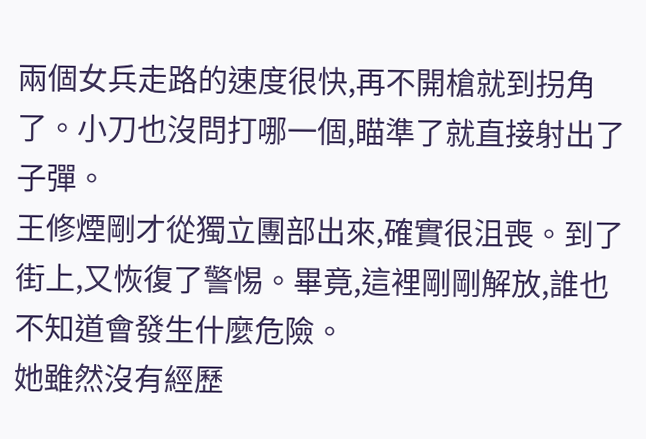兩個女兵走路的速度很快,再不開槍就到拐角了。小刀也沒問打哪一個,瞄準了就直接射出了子彈。
王修煙剛才從獨立團部出來,確實很沮喪。到了街上,又恢復了警惕。畢竟,這裡剛剛解放,誰也不知道會發生什麼危險。
她雖然沒有經歷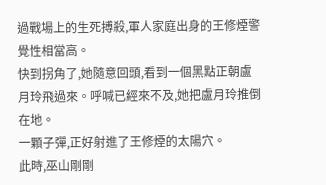過戰場上的生死搏殺,軍人家庭出身的王修煙警覺性相當高。
快到拐角了,她隨意回頭,看到一個黑點正朝盧月玲飛過來。呼喊已經來不及,她把盧月玲推倒在地。
一顆子彈,正好射進了王修煙的太陽穴。
此時,巫山剛剛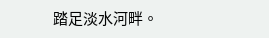踏足淡水河畔。